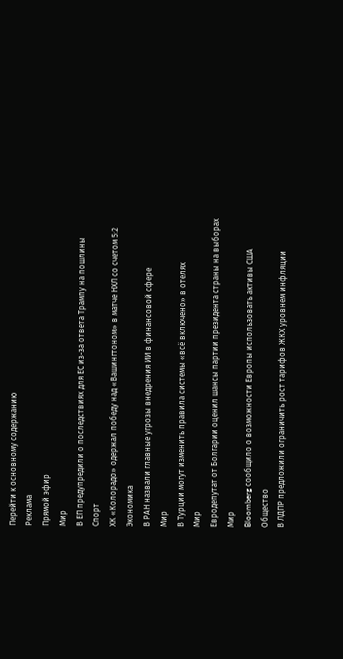Перейти к основному содержанию
Реклама
Прямой эфир
Мир
В ЕП предупредили о последствиях для ЕС из-за ответа Трампу на пошлины
Спорт
ХК «Колорадо» одержал победу над «Вашингтоном» в матче НХЛ со счетом 5:2
Экономика
В РАН назвали главные угрозы внедрения ИИ в финансовой сфере
Мир
В Турции могут изменить правила системы «всё включено» в отелях
Мир
Евродепутат от Болгарии оценил шансы партии президента страны на выборах
Мир
Bloomberg сообщило о возможности Европы использовать активы США
Общество
В ЛДПР предложили ограничить рост тарифов ЖКХ уровнем инфляции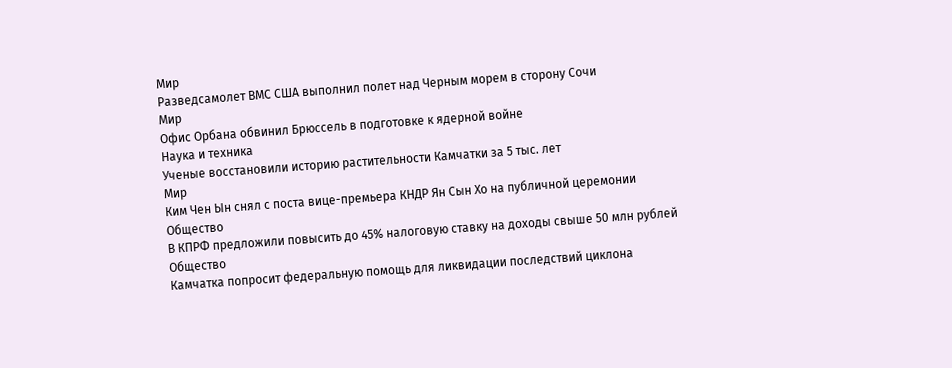Мир
Разведсамолет ВМС США выполнил полет над Черным морем в сторону Сочи
Мир
Офис Орбана обвинил Брюссель в подготовке к ядерной войне
Наука и техника
Ученые восстановили историю растительности Камчатки за 5 тыс. лет
Мир
Ким Чен Ын снял с поста вице-премьера КНДР Ян Сын Хо на публичной церемонии
Общество
В КПРФ предложили повысить до 45% налоговую ставку на доходы свыше 50 млн рублей
Общество
Камчатка попросит федеральную помощь для ликвидации последствий циклона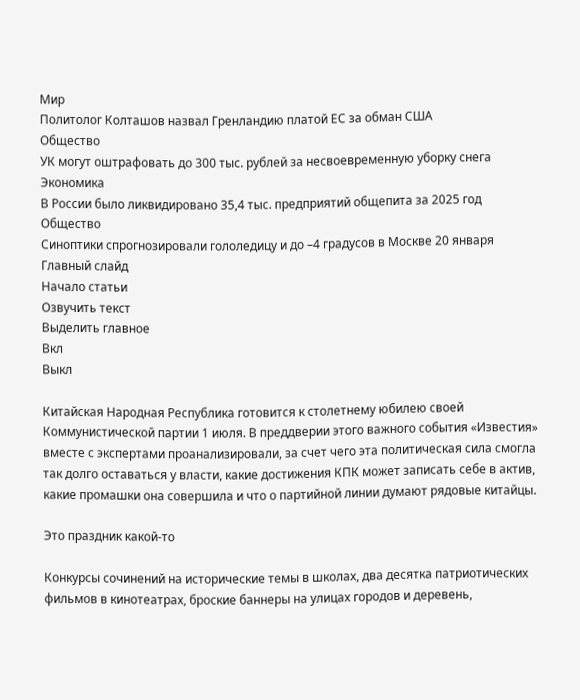Мир
Политолог Колташов назвал Гренландию платой ЕС за обман США
Общество
УК могут оштрафовать до 300 тыс. рублей за несвоевременную уборку снега
Экономика
В России было ликвидировано 35,4 тыс. предприятий общепита за 2025 год
Общество
Синоптики спрогнозировали гололедицу и до –4 градусов в Москве 20 января
Главный слайд
Начало статьи
Озвучить текст
Выделить главное
Вкл
Выкл

Китайская Народная Республика готовится к столетнему юбилею своей Коммунистической партии 1 июля. В преддверии этого важного события «Известия» вместе с экспертами проанализировали, за счет чего эта политическая сила смогла так долго оставаться у власти, какие достижения КПК может записать себе в актив, какие промашки она совершила и что о партийной линии думают рядовые китайцы.

Это праздник какой-то

Конкурсы сочинений на исторические темы в школах, два десятка патриотических фильмов в кинотеатрах, броские баннеры на улицах городов и деревень,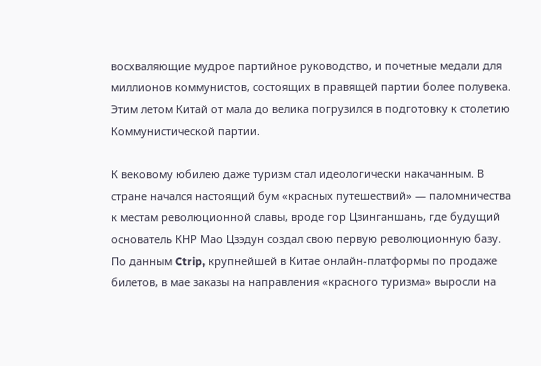восхваляющие мудрое партийное руководство, и почетные медали для миллионов коммунистов, состоящих в правящей партии более полувека. Этим летом Китай от мала до велика погрузился в подготовку к столетию Коммунистической партии.

К вековому юбилею даже туризм стал идеологически накачанным. В стране начался настоящий бум «красных путешествий» — паломничества к местам революционной славы, вроде гор Цзинганшань, где будущий основатель КНР Мао Цзэдун создал свою первую революционную базу. По данным Ctrip, крупнейшей в Китае онлайн-платформы по продаже билетов, в мае заказы на направления «красного туризма» выросли на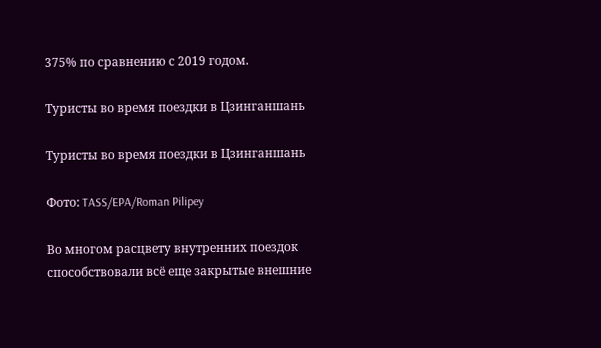375% по сравнению с 2019 годом.

Туристы во время поездки в Цзинганшань

Туристы во время поездки в Цзинганшань

Фото: TASS/EPA/Roman Pilipey

Во многом расцвету внутренних поездок способствовали всё еще закрытые внешние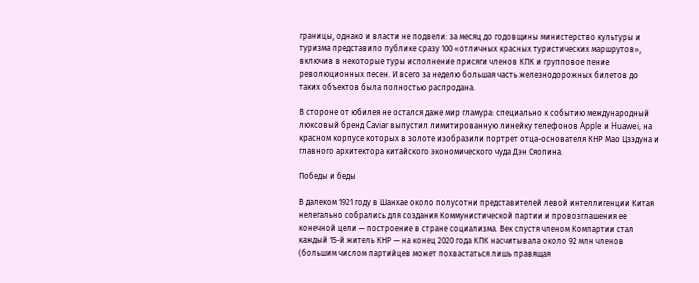границы, однако и власти не подвели: за месяц до годовщины министерство культуры и туризма представило публике сразу 100 «отличных красных туристических маршрутов», включив в некоторые туры исполнение присяги членов КПК и групповое пение революционных песен. И всего за неделю большая часть железнодорожных билетов до таких объектов была полностью распродана.

В стороне от юбилея не остался даже мир гламура: специально к событию международный люксовый бренд Caviar выпустил лимитированную линейку телефонов Apple и Huawei, на красном корпусе которых в золоте изобразили портрет отца-основателя КНР Мао Цзэдуна и главного архитектора китайского экономического чуда Дэн Сяопина.

Победы и беды

В далеком 1921 году в Шанхае около полусотни представителей левой интеллигенции Китая нелегально собрались для создания Коммунистической партии и провозглашения ее конечной цели — построение в стране социализма. Век спустя членом Компартии стал каждый 15-й житель КНР — на конец 2020 года КПК насчитывала около 92 млн членов (большим числом партийцев может похвастаться лишь правящая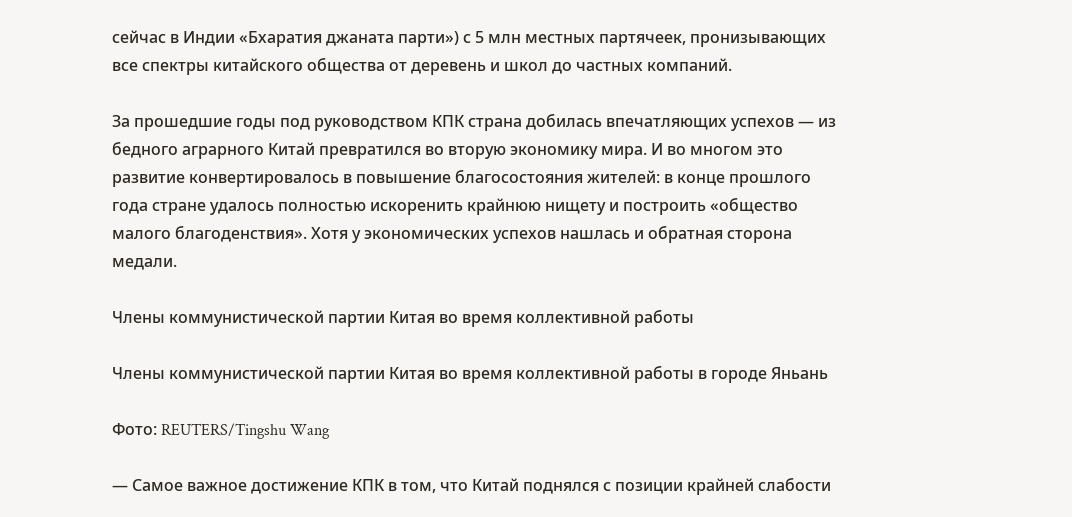сейчас в Индии «Бхаратия джаната парти») с 5 млн местных партячеек, пронизывающих все спектры китайского общества от деревень и школ до частных компаний.

За прошедшие годы под руководством КПК страна добилась впечатляющих успехов — из бедного аграрного Китай превратился во вторую экономику мира. И во многом это развитие конвертировалось в повышение благосостояния жителей: в конце прошлого года стране удалось полностью искоренить крайнюю нищету и построить «общество малого благоденствия». Хотя у экономических успехов нашлась и обратная сторона медали.

Члены коммунистической партии Китая во время коллективной работы

Члены коммунистической партии Китая во время коллективной работы в городе Яньань

Фото: REUTERS/Tingshu Wang

— Самое важное достижение КПК в том, что Китай поднялся с позиции крайней слабости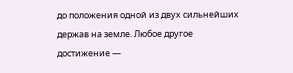до положения одной из двух сильнейших держав на земле. Любое другое достижение —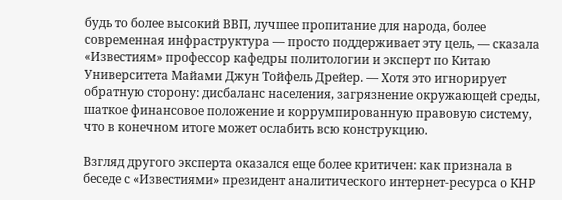будь то более высокий ВВП, лучшее пропитание для народа, более современная инфраструктура — просто поддерживает эту цель, — сказала «Известиям» профессор кафедры политологии и эксперт по Китаю Университета Майами Джун Тойфель Дрейер. — Хотя это игнорирует обратную сторону: дисбаланс населения, загрязнение окружающей среды, шаткое финансовое положение и коррумпированную правовую систему, что в конечном итоге может ослабить всю конструкцию.

Взгляд другого эксперта оказался еще более критичен: как признала в беседе с «Известиями» президент аналитического интернет-ресурса о КНР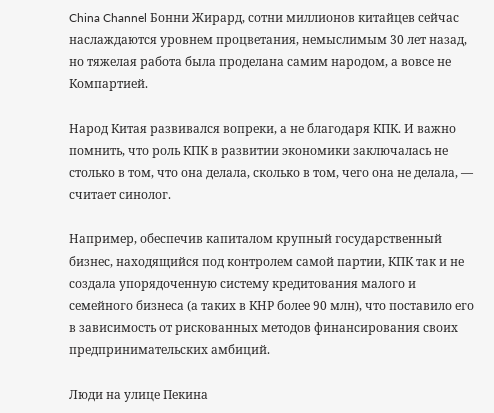China Channel Бонни Жирард, сотни миллионов китайцев сейчас наслаждаются уровнем процветания, немыслимым 30 лет назад, но тяжелая работа была проделана самим народом, а вовсе не Компартией.

Народ Китая развивался вопреки, а не благодаря КПК. И важно помнить, что роль КПК в развитии экономики заключалась не столько в том, что она делала, сколько в том, чего она не делала, — считает синолог.

Например, обеспечив капиталом крупный государственный бизнес, находящийся под контролем самой партии, КПК так и не создала упорядоченную систему кредитования малого и семейного бизнеса (а таких в КНР более 90 млн), что поставило его в зависимость от рискованных методов финансирования своих предпринимательских амбиций.

Люди на улице Пекина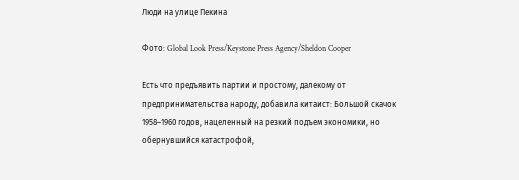Люди на улице Пекина

Фото: Global Look Press/Keystone Press Agency/Sheldon Cooper

Есть что предъявить партии и простому, далекому от предпринимательства народу, добавила китаист: Большой скачок 1958–1960 годов, нацеленный на резкий подъем экономики, но обернувшийся катастрофой,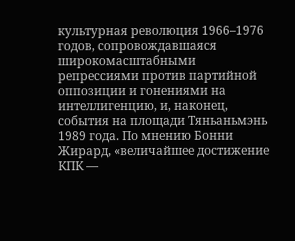культурная революция 1966–1976 годов, сопровождавшаяся широкомасштабными репрессиями против партийной оппозиции и гонениями на интеллигенцию, и, наконец, события на площади Тяньаньмэнь 1989 года. По мнению Бонни Жирард, «величайшее достижение КПК —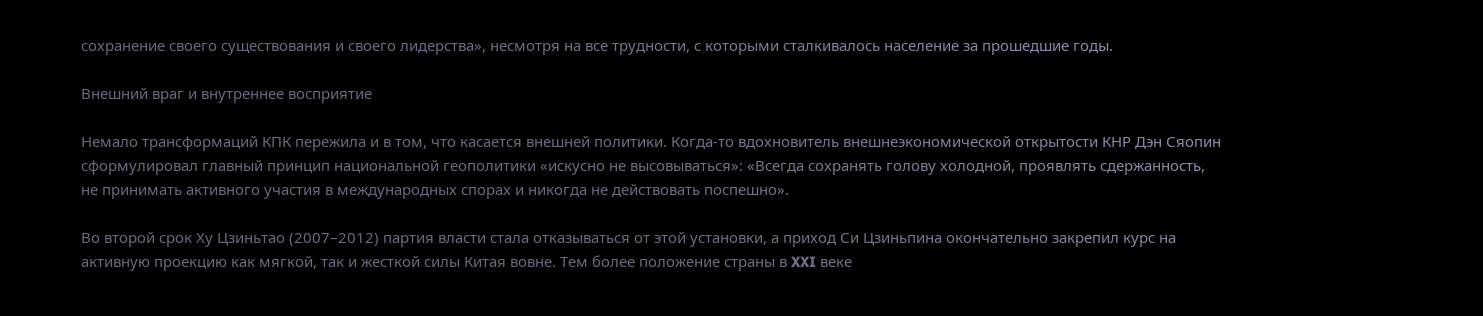сохранение своего существования и своего лидерства», несмотря на все трудности, с которыми сталкивалось население за прошедшие годы.

Внешний враг и внутреннее восприятие

Немало трансформаций КПК пережила и в том, что касается внешней политики. Когда-то вдохновитель внешнеэкономической открытости КНР Дэн Сяопин сформулировал главный принцип национальной геополитики «искусно не высовываться»: «Всегда сохранять голову холодной, проявлять сдержанность, не принимать активного участия в международных спорах и никогда не действовать поспешно».

Во второй срок Ху Цзиньтао (2007–2012) партия власти стала отказываться от этой установки, а приход Си Цзиньпина окончательно закрепил курс на активную проекцию как мягкой, так и жесткой силы Китая вовне. Тем более положение страны в XXI веке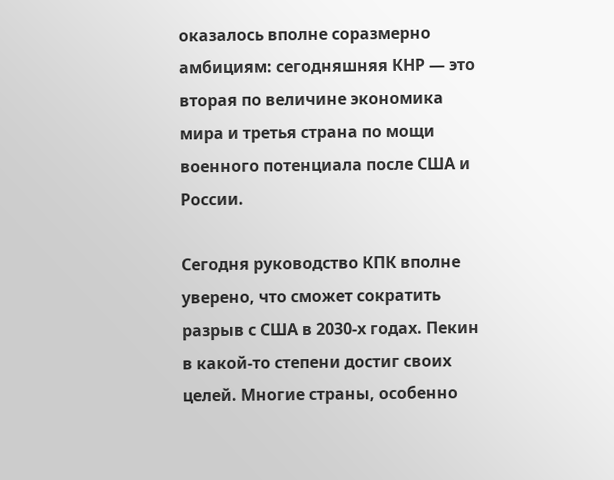оказалось вполне соразмерно амбициям: сегодняшняя КНР — это вторая по величине экономика мира и третья страна по мощи военного потенциала после США и России.

Сегодня руководство КПК вполне уверено, что сможет сократить разрыв с США в 2030-х годах. Пекин в какой-то степени достиг своих целей. Многие страны, особенно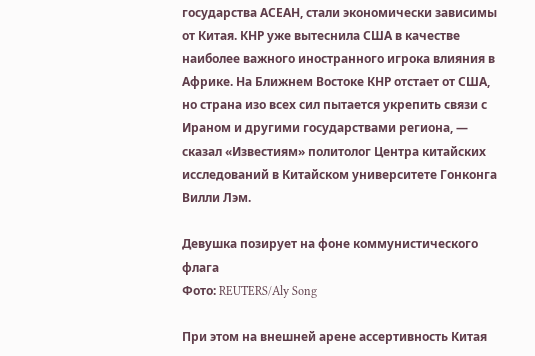государства АСЕАН, стали экономически зависимы от Китая. КНР уже вытеснила США в качестве наиболее важного иностранного игрока влияния в Африке. На Ближнем Востоке КНР отстает от США, но страна изо всех сил пытается укрепить связи с Ираном и другими государствами региона, — сказал «Известиям» политолог Центра китайских исследований в Китайском университете Гонконга Вилли Лэм.

Девушка позирует на фоне коммунистического флага
Фото: REUTERS/Aly Song

При этом на внешней арене ассертивность Китая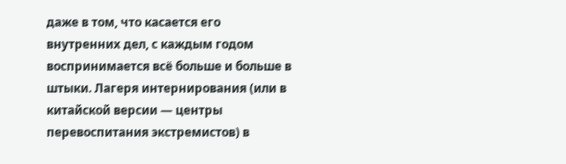даже в том, что касается его внутренних дел, с каждым годом воспринимается всё больше и больше в штыки. Лагеря интернирования (или в китайской версии — центры перевоспитания экстремистов) в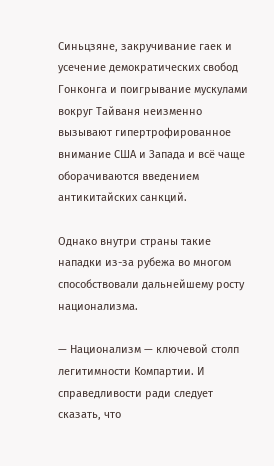Синьцзяне, закручивание гаек и усечение демократических свобод Гонконга и поигрывание мускулами вокруг Тайваня неизменно вызывают гипертрофированное внимание США и Запада и всё чаще оборачиваются введением антикитайских санкций.

Однако внутри страны такие нападки из-за рубежа во многом способствовали дальнейшему росту национализма.

— Национализм — ключевой столп легитимности Компартии. И справедливости ради следует сказать, что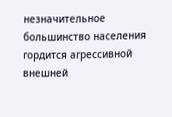незначительное большинство населения гордится агрессивной внешней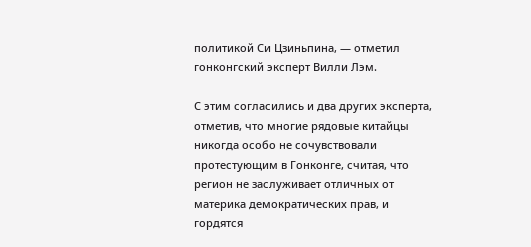политикой Си Цзиньпина, — отметил гонконгский эксперт Вилли Лэм.

С этим согласились и два других эксперта, отметив, что многие рядовые китайцы никогда особо не сочувствовали протестующим в Гонконге, считая, что регион не заслуживает отличных от материка демократических прав, и гордятся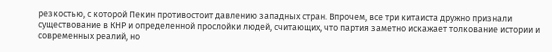резкостью, с которой Пекин противостоит давлению западных стран. Впрочем, все три китаиста дружно признали существование в КНР и определенной прослойки людей, считающих, что партия заметно искажает толкование истории и современных реалий, но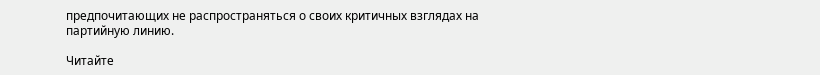предпочитающих не распространяться о своих критичных взглядах на партийную линию.

Читайте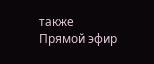также
Прямой эфир